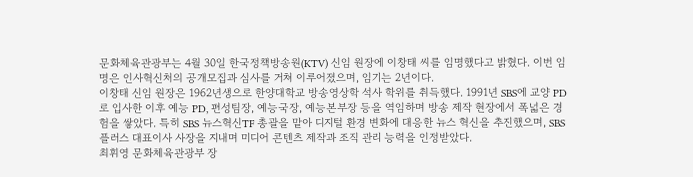문화체육관광부는 4월 30일 한국정책방송원(KTV) 신임 원장에 이창태 씨를 임명했다고 밝혔다. 이번 임명은 인사혁신처의 공개모집과 심사를 거쳐 이루어졌으며, 임기는 2년이다.
이창태 신임 원장은 1962년생으로 한양대학교 방송영상학 석사 학위를 취득했다. 1991년 SBS에 교양 PD로 입사한 이후 예능 PD, 편성팀장, 예능국장, 예능본부장 등을 역임하며 방송 제작 현장에서 폭넓은 경험을 쌓았다. 특히 SBS 뉴스혁신TF 총괄을 맡아 디지털 환경 변화에 대응한 뉴스 혁신을 추진했으며, SBS플러스 대표이사 사장을 지내며 미디어 콘텐츠 제작과 조직 관리 능력을 인정받았다.
최휘영 문화체육관광부 장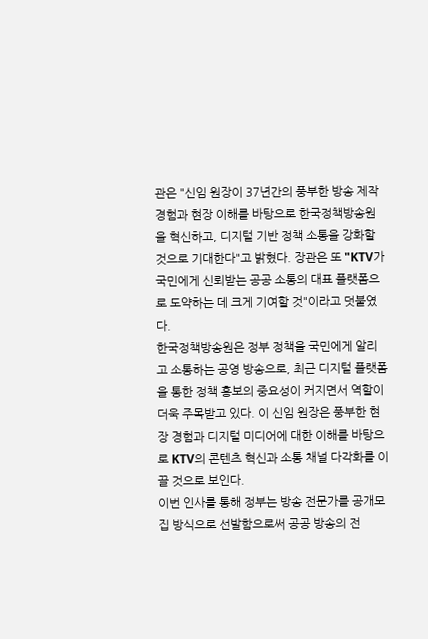관은 "신임 원장이 37년간의 풍부한 방송 제작 경험과 현장 이해를 바탕으로 한국정책방송원을 혁신하고, 디지털 기반 정책 소통을 강화할 것으로 기대한다"고 밝혔다. 장관은 또 "KTV가 국민에게 신뢰받는 공공 소통의 대표 플랫폼으로 도약하는 데 크게 기여할 것"이라고 덧붙였다.
한국정책방송원은 정부 정책을 국민에게 알리고 소통하는 공영 방송으로, 최근 디지털 플랫폼을 통한 정책 홍보의 중요성이 커지면서 역할이 더욱 주목받고 있다. 이 신임 원장은 풍부한 현장 경험과 디지털 미디어에 대한 이해를 바탕으로 KTV의 콘텐츠 혁신과 소통 채널 다각화를 이끌 것으로 보인다.
이번 인사를 통해 정부는 방송 전문가를 공개모집 방식으로 선발함으로써 공공 방송의 전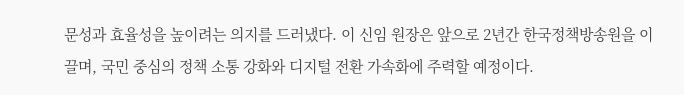문성과 효율성을 높이려는 의지를 드러냈다. 이 신임 원장은 앞으로 2년간 한국정책방송원을 이끌며, 국민 중심의 정책 소통 강화와 디지털 전환 가속화에 주력할 예정이다.